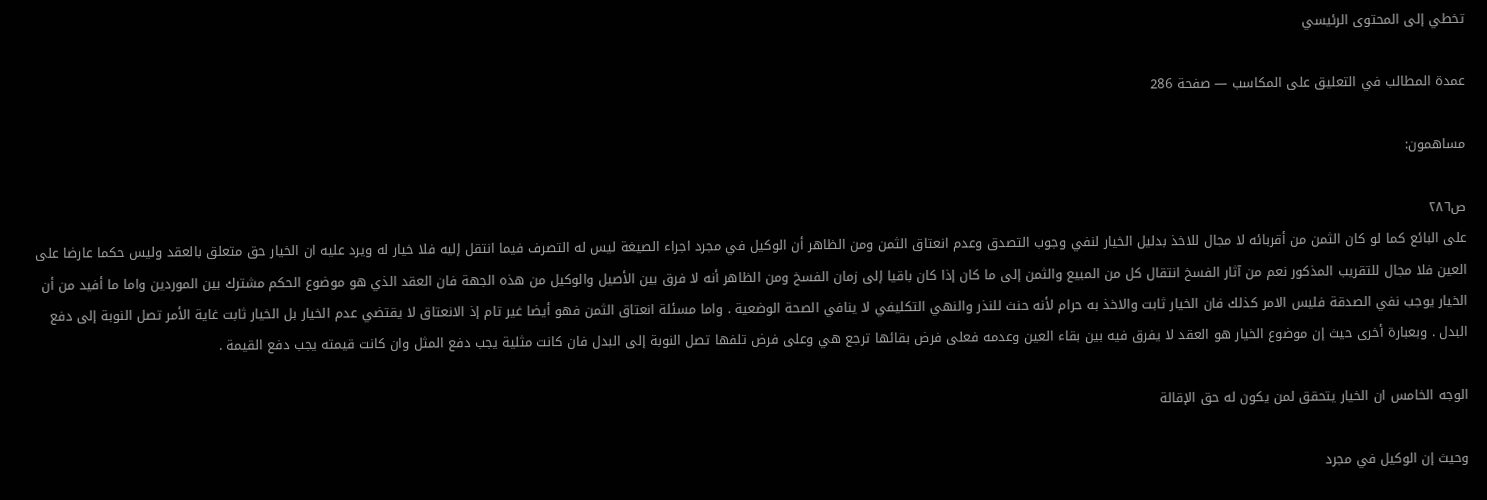تخطي إلى المحتوى الرئيسي

عمدة المطالب في التعليق على المكاسب — صفحة 286

مساهمون:

ص٢٨٦
على البائع كما لو كان الثمن من أقربائه لا مجال للاخذ بدليل الخيار لنفي وجوب التصدق وعدم انعتاق الثمن ومن الظاهر أن الوكيل في مجرد اجراء الصيغة ليس له التصرف فيما انتقل إليه فلا خيار له ويرد عليه ان الخيار حق متعلق بالعقد وليس حكما عارضا على العين فلا مجال للتقريب المذكور نعم من آثار الفسخ انتقال كل من المبيع والثمن إلى ما كان إذا كان باقيا إلى زمان الفسخ ومن الظاهر أنه لا فرق بين الأصيل والوكيل من هذه الجهة فان العقد الذي هو موضوع الحكم مشترك بين الموردين واما ما أفيد من أن الخيار يوجب نفي الصدقة فليس الامر كذلك فان الخيار ثابت والاخذ به حرام لأنه حنث للنذر والنهي التكليفي لا ينافي الصحة الوضعية . واما مسئلة انعتاق الثمن فهو أيضا غير تام إذ الانعتاق لا يقتضي عدم الخيار بل الخيار ثابت غاية الأمر تصل النوبة إلى دفع البدل . وبعبارة أخرى حيث إن موضوع الخيار هو العقد لا يفرق فيه بين بقاء العين وعدمه فعلى فرض بقائها ترجع هي وعلى فرض تلفها تصل النوبة إلى البدل فان كانت مثلية يجب دفع المثل وان كانت قيمته يجب دفع القيمة .

الوجه الخامس ان الخيار يتحقق لمن يكون له حق الإقالة

وحيث إن الوكيل في مجرد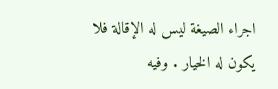اجراء الصيغة ليس له الإقالة فلا يكون له الخيار . وفيه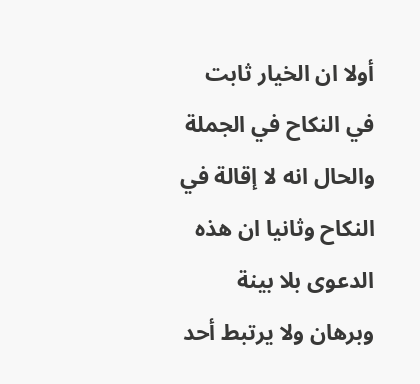أولا ان الخيار ثابت في النكاح في الجملة والحال انه لا إقالة في النكاح وثانيا ان هذه الدعوى بلا بينة وبرهان ولا يرتبط أحد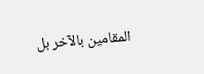المقامين بالآخر بل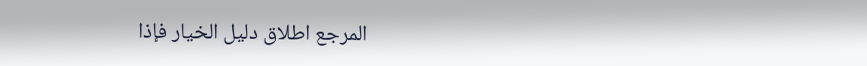المرجع اطلاق دليل الخيار فإذا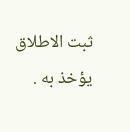ثبت الاطلاق يؤخذ به .